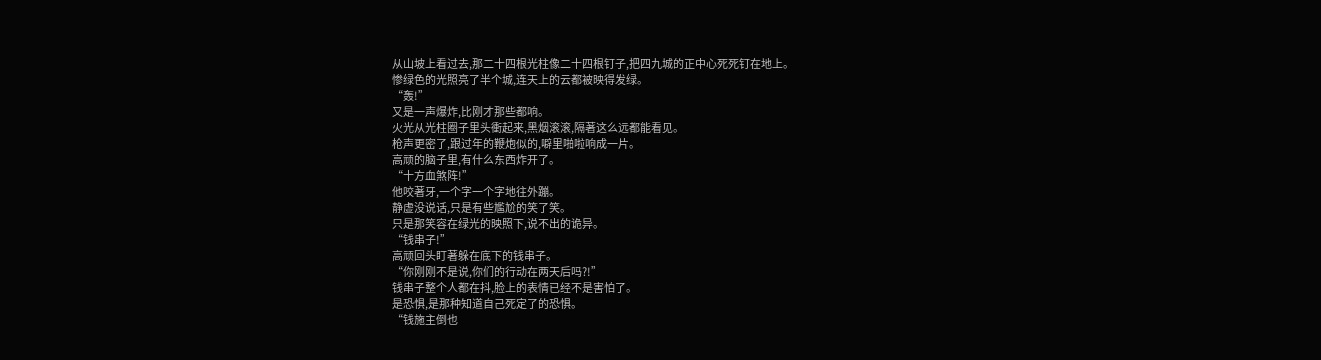从山坡上看过去,那二十四根光柱像二十四根钉子,把四九城的正中心死死钉在地上。
惨绿色的光照亮了半个城,连天上的云都被映得发绿。
“轰!”
又是一声爆炸,比刚才那些都响。
火光从光柱圈子里头衝起来,黑烟滚滚,隔著这么远都能看见。
枪声更密了,跟过年的鞭炮似的,噼里啪啦响成一片。
高顽的脑子里,有什么东西炸开了。
“十方血煞阵!”
他咬著牙,一个字一个字地往外蹦。
静虚没说话,只是有些尷尬的笑了笑。
只是那笑容在绿光的映照下,说不出的诡异。
“钱串子!”
高顽回头盯著躲在底下的钱串子。
“你刚刚不是说,你们的行动在两天后吗?!”
钱串子整个人都在抖,脸上的表情已经不是害怕了。
是恐惧,是那种知道自己死定了的恐惧。
“钱施主倒也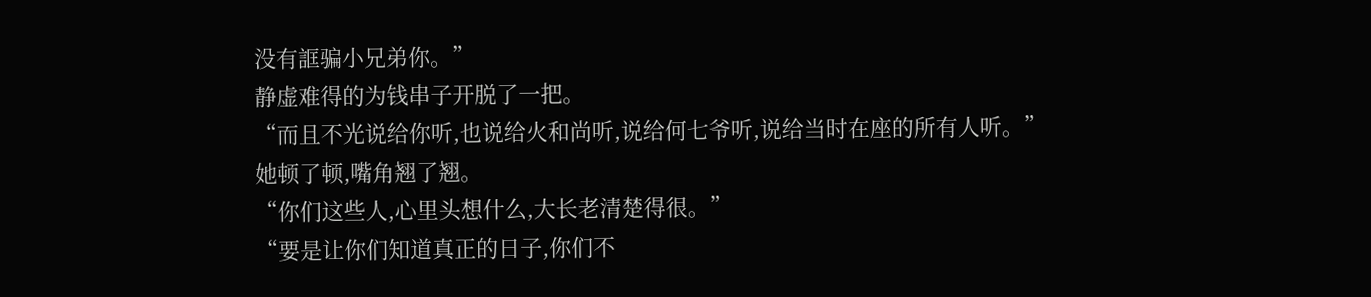没有誆骗小兄弟你。”
静虚难得的为钱串子开脱了一把。
“而且不光说给你听,也说给火和尚听,说给何七爷听,说给当时在座的所有人听。”
她顿了顿,嘴角翘了翘。
“你们这些人,心里头想什么,大长老清楚得很。”
“要是让你们知道真正的日子,你们不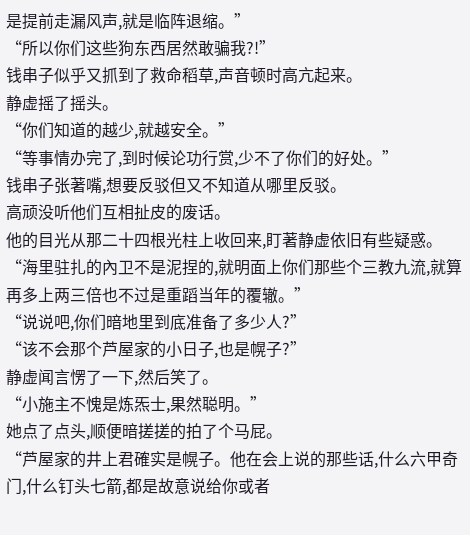是提前走漏风声,就是临阵退缩。”
“所以你们这些狗东西居然敢骗我?!”
钱串子似乎又抓到了救命稻草,声音顿时高亢起来。
静虚摇了摇头。
“你们知道的越少,就越安全。”
“等事情办完了,到时候论功行赏,少不了你们的好处。”
钱串子张著嘴,想要反驳但又不知道从哪里反驳。
高顽没听他们互相扯皮的废话。
他的目光从那二十四根光柱上收回来,盯著静虚依旧有些疑惑。
“海里驻扎的內卫不是泥捏的,就明面上你们那些个三教九流,就算再多上两三倍也不过是重蹈当年的覆辙。”
“说说吧,你们暗地里到底准备了多少人?”
“该不会那个芦屋家的小日子,也是幌子?”
静虚闻言愣了一下,然后笑了。
“小施主不愧是炼炁士,果然聪明。”
她点了点头,顺便暗搓搓的拍了个马屁。
“芦屋家的井上君確实是幌子。他在会上说的那些话,什么六甲奇门,什么钉头七箭,都是故意说给你或者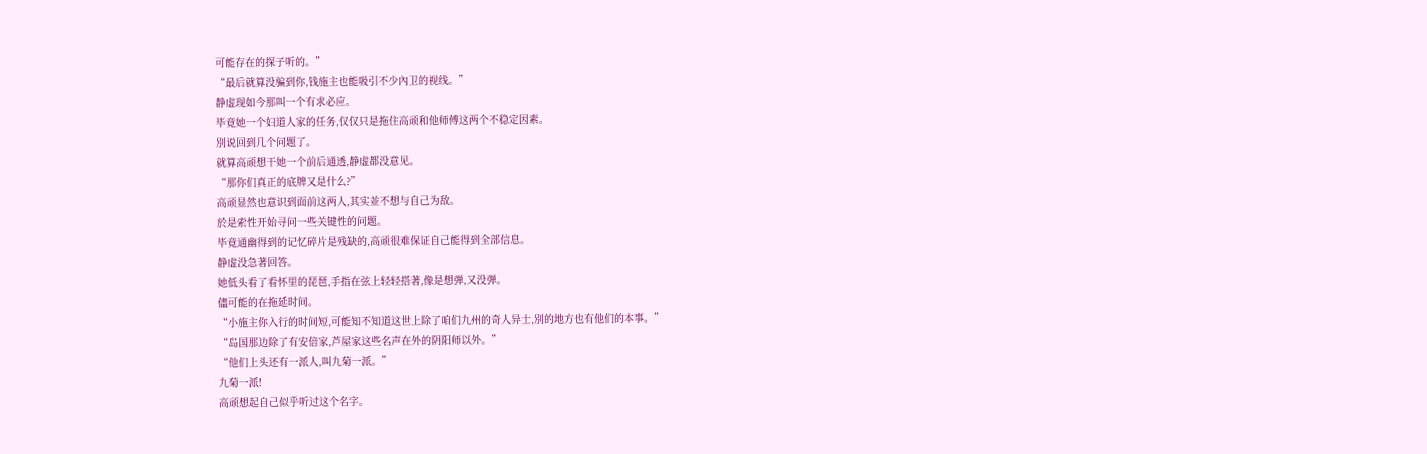可能存在的探子听的。”
“最后就算没骗到你,钱施主也能吸引不少內卫的视线。”
静虚现如今那叫一个有求必应。
毕竟她一个妇道人家的任务,仅仅只是拖住高顽和他师傅这两个不稳定因素。
別说回到几个问题了。
就算高顽想干她一个前后通透,静虚都没意见。
“那你们真正的底牌又是什么?”
高顽显然也意识到面前这两人,其实並不想与自己为敌。
於是索性开始寻问一些关键性的问题。
毕竟通幽得到的记忆碎片是残缺的,高顽很难保证自己能得到全部信息。
静虚没急著回答。
她低头看了看怀里的琵琶,手指在弦上轻轻搭著,像是想弹,又没弹。
儘可能的在拖延时间。
“小施主你入行的时间短,可能知不知道这世上除了咱们九州的奇人异士,別的地方也有他们的本事。”
“岛国那边除了有安倍家,芦屋家这些名声在外的阴阳师以外。”
“他们上头还有一派人,叫九菊一派。”
九菊一派!
高顽想起自己似乎听过这个名字。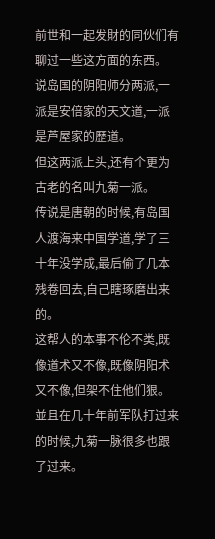前世和一起发財的同伙们有聊过一些这方面的东西。
说岛国的阴阳师分两派,一派是安倍家的天文道,一派是芦屋家的歷道。
但这两派上头,还有个更为古老的名叫九菊一派。
传说是唐朝的时候,有岛国人渡海来中国学道,学了三十年没学成,最后偷了几本残卷回去,自己瞎琢磨出来的。
这帮人的本事不伦不类,既像道术又不像,既像阴阳术又不像,但架不住他们狠。
並且在几十年前军队打过来的时候,九菊一脉很多也跟了过来。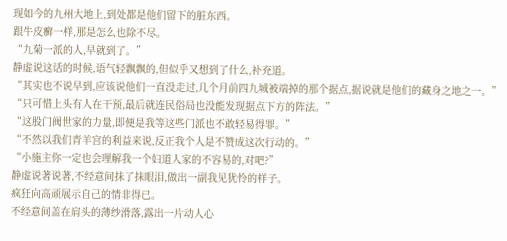现如今的九州大地上,到处都是他们留下的脏东西。
跟牛皮癣一样,那是怎么也除不尽。
“九菊一派的人,早就到了。”
静虚说这话的时候,语气轻飘飘的,但似乎又想到了什么,补充道。
“其实也不说早到,应该说他们一直没走过,几个月前四九城被端掉的那个据点,据说就是他们的藏身之地之一。”
“只可惜上头有人在干预,最后就连民俗局也没能发现据点下方的阵法。”
“这股门阀世家的力量,即便是我等这些门派也不敢轻易得罪。”
“不然以我们青羊宫的利益来说,反正我个人是不赞成这次行动的。”
“小施主你一定也会理解我一个妇道人家的不容易的,对吧?”
静虚说著说著,不经意间抹了抹眼泪,做出一副我见犹怜的样子。
疯狂向高顽展示自己的情非得已。
不经意间盖在肩头的薄纱滑落,露出一片动人心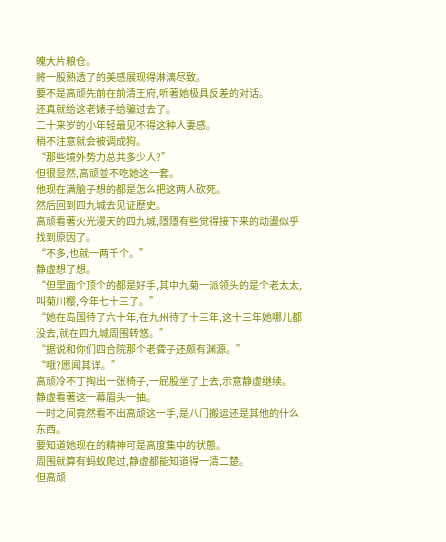魄大片粮仓。
將一股熟透了的美感展现得淋漓尽致。
要不是高顽先前在前清王府,听著她极具反差的对话。
还真就给这老婊子给骗过去了。
二十来岁的小年轻最见不得这种人妻感。
稍不注意就会被调成狗。
“那些境外势力总共多少人?”
但很显然,高顽並不吃她这一套。
他现在满脑子想的都是怎么把这两人砍死。
然后回到四九城去见证歷史。
高顽看著火光漫天的四九城,隱隱有些觉得接下来的动盪似乎找到原因了。
“不多,也就一两千个。”
静虚想了想。
“但里面个顶个的都是好手,其中九菊一派领头的是个老太太,叫菊川樱,今年七十三了。”
“她在岛国待了六十年,在九州待了十三年,这十三年她哪儿都没去,就在四九城周围转悠。”
“据说和你们四合院那个老聋子还颇有渊源。”
“哦?愿闻其详。”
高顽冷不丁掏出一张椅子,一屁股坐了上去,示意静虚继续。
静虚看著这一幕眉头一抽。
一时之间竟然看不出高顽这一手,是八门搬运还是其他的什么东西。
要知道她现在的精神可是高度集中的状態。
周围就算有蚂蚁爬过,静虚都能知道得一清二楚。
但高顽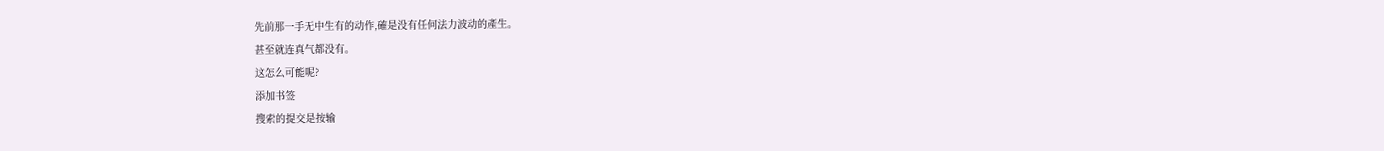先前那一手无中生有的动作,確是没有任何法力波动的產生。
甚至就连真气都没有。
这怎么可能呢?
添加书签
搜索的提交是按输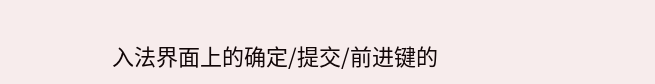入法界面上的确定/提交/前进键的